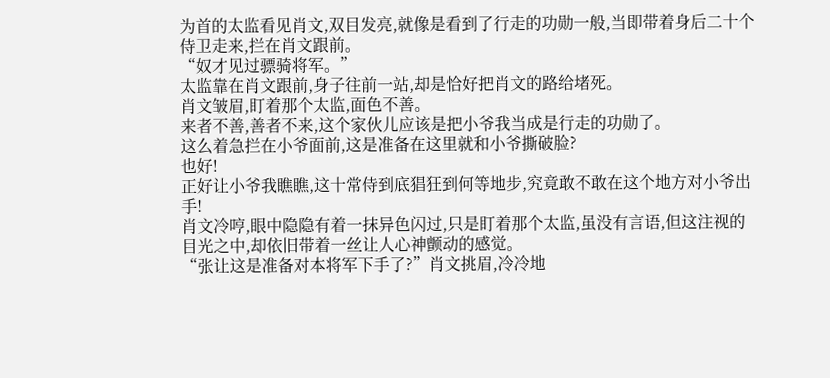为首的太监看见肖文,双目发亮,就像是看到了行走的功勋一般,当即带着身后二十个侍卫走来,拦在肖文跟前。
“奴才见过骠骑将军。”
太监靠在肖文跟前,身子往前一站,却是恰好把肖文的路给堵死。
肖文皱眉,盯着那个太监,面色不善。
来者不善,善者不来,这个家伙儿应该是把小爷我当成是行走的功勋了。
这么着急拦在小爷面前,这是准备在这里就和小爷撕破脸?
也好!
正好让小爷我瞧瞧,这十常侍到底猖狂到何等地步,究竟敢不敢在这个地方对小爷出手!
肖文冷哼,眼中隐隐有着一抹异色闪过,只是盯着那个太监,虽没有言语,但这注视的目光之中,却依旧带着一丝让人心神颤动的感觉。
“张让这是准备对本将军下手了?”肖文挑眉,冷冷地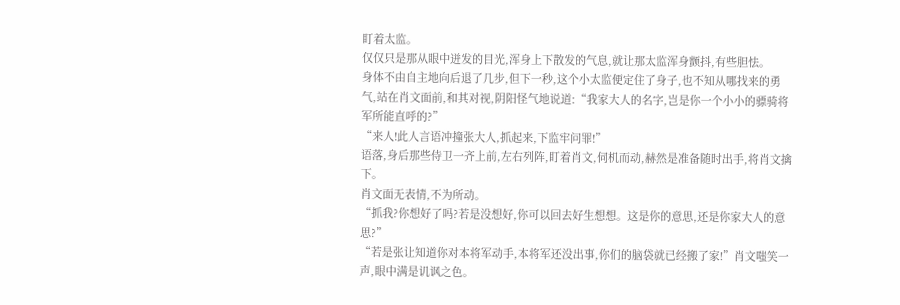盯着太监。
仅仅只是那从眼中迸发的目光,浑身上下散发的气息,就让那太监浑身颤抖,有些胆怯。
身体不由自主地向后退了几步,但下一秒,这个小太监便定住了身子,也不知从哪找来的勇气,站在肖文面前,和其对视,阴阳怪气地说道:“我家大人的名字,岂是你一个小小的骠骑将军所能直呼的?”
“来人!此人言语冲撞张大人,抓起来,下监牢问罪!”
语落,身后那些侍卫一齐上前,左右列阵,盯着肖文,伺机而动,赫然是准备随时出手,将肖文擒下。
肖文面无表情,不为所动。
“抓我?你想好了吗?若是没想好,你可以回去好生想想。这是你的意思,还是你家大人的意思?”
“若是张让知道你对本将军动手,本将军还没出事,你们的脑袋就已经搬了家!”肖文嗤笑一声,眼中满是讥讽之色。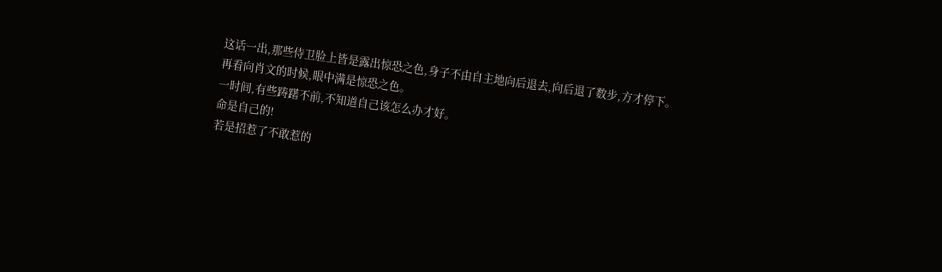这话一出,那些侍卫脸上皆是露出惊恐之色,身子不由自主地向后退去,向后退了数步,方才停下。
再看向肖文的时候,眼中满是惊恐之色。
一时间,有些踌躇不前,不知道自己该怎么办才好。
命是自己的!
若是招惹了不敢惹的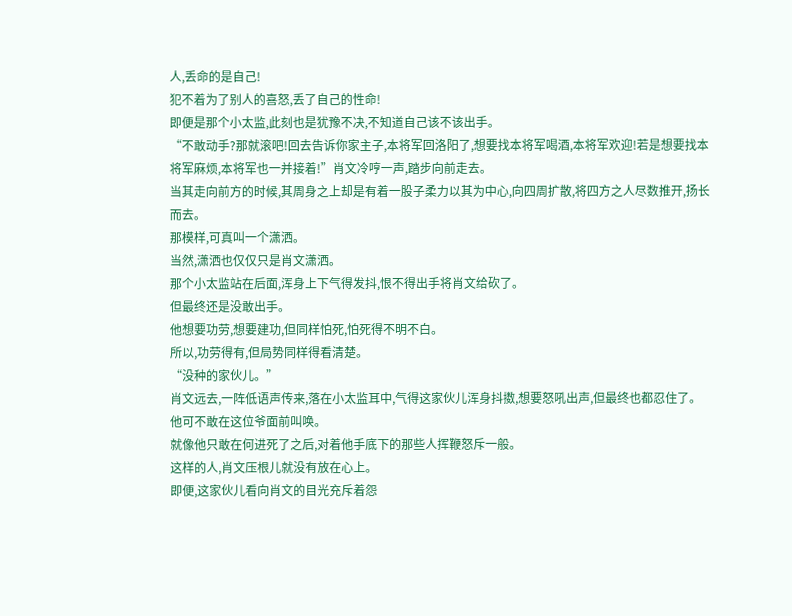人,丢命的是自己!
犯不着为了别人的喜怒,丢了自己的性命!
即便是那个小太监,此刻也是犹豫不决,不知道自己该不该出手。
“不敢动手?那就滚吧!回去告诉你家主子,本将军回洛阳了,想要找本将军喝酒,本将军欢迎!若是想要找本将军麻烦,本将军也一并接着!”肖文冷哼一声,踏步向前走去。
当其走向前方的时候,其周身之上却是有着一股子柔力以其为中心,向四周扩散,将四方之人尽数推开,扬长而去。
那模样,可真叫一个潇洒。
当然,潇洒也仅仅只是肖文潇洒。
那个小太监站在后面,浑身上下气得发抖,恨不得出手将肖文给砍了。
但最终还是没敢出手。
他想要功劳,想要建功,但同样怕死,怕死得不明不白。
所以,功劳得有,但局势同样得看清楚。
“没种的家伙儿。”
肖文远去,一阵低语声传来,落在小太监耳中,气得这家伙儿浑身抖擞,想要怒吼出声,但最终也都忍住了。
他可不敢在这位爷面前叫唤。
就像他只敢在何进死了之后,对着他手底下的那些人挥鞭怒斥一般。
这样的人,肖文压根儿就没有放在心上。
即便,这家伙儿看向肖文的目光充斥着怨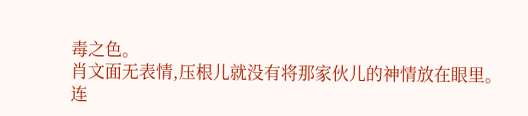毒之色。
肖文面无表情,压根儿就没有将那家伙儿的神情放在眼里。
连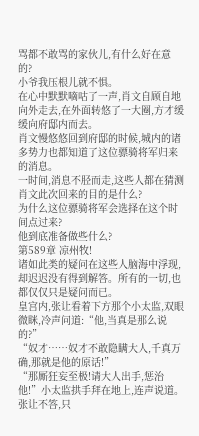骂都不敢骂的家伙儿,有什么好在意的?
小爷我压根儿就不惧。
在心中默默嘀咕了一声,肖文自顾自地向外走去,在外面转悠了一大圈,方才缓缓向府邸内而去。
肖文慢悠悠回到府邸的时候,城内的诸多势力也都知道了这位骠骑将军归来的消息。
一时间,消息不胫而走,这些人都在猜测肖文此次回来的目的是什么?
为什么这位骠骑将军会选择在这个时间点过来?
他到底准备做些什么?
第589章 凉州牧!
诸如此类的疑问在这些人脑海中浮现,却迟迟没有得到解答。所有的一切,也都仅仅只是疑问而已。
皇宫内,张让看着下方那个小太监,双眼微眯,冷声问道:“他,当真是那么说的?”
“奴才……奴才不敢隐瞒大人,千真万确,那就是他的原话!”
“那厮狂妄至极!请大人出手,惩治他!”小太监拱手拜在地上,连声说道。
张让不答,只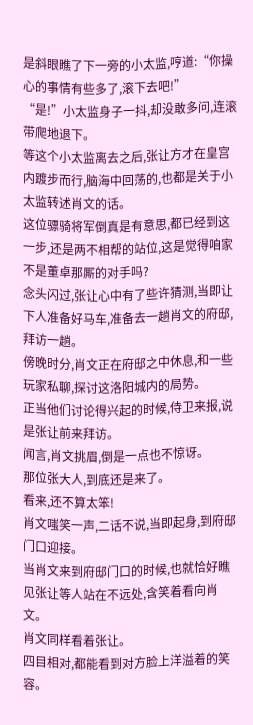是斜眼瞧了下一旁的小太监,哼道:“你操心的事情有些多了,滚下去吧!”
“是!”小太监身子一抖,却没敢多问,连滚带爬地退下。
等这个小太监离去之后,张让方才在皇宫内踱步而行,脑海中回荡的,也都是关于小太监转述肖文的话。
这位骠骑将军倒真是有意思,都已经到这一步,还是两不相帮的站位,这是觉得咱家不是董卓那厮的对手吗?
念头闪过,张让心中有了些许猜测,当即让下人准备好马车,准备去一趟肖文的府邸,拜访一趟。
傍晚时分,肖文正在府邸之中休息,和一些玩家私聊,探讨这洛阳城内的局势。
正当他们讨论得兴起的时候,侍卫来报,说是张让前来拜访。
闻言,肖文挑眉,倒是一点也不惊讶。
那位张大人,到底还是来了。
看来,还不算太笨!
肖文嗤笑一声,二话不说,当即起身,到府邸门口迎接。
当肖文来到府邸门口的时候,也就恰好瞧见张让等人站在不远处,含笑着看向肖文。
肖文同样看着张让。
四目相对,都能看到对方脸上洋溢着的笑容。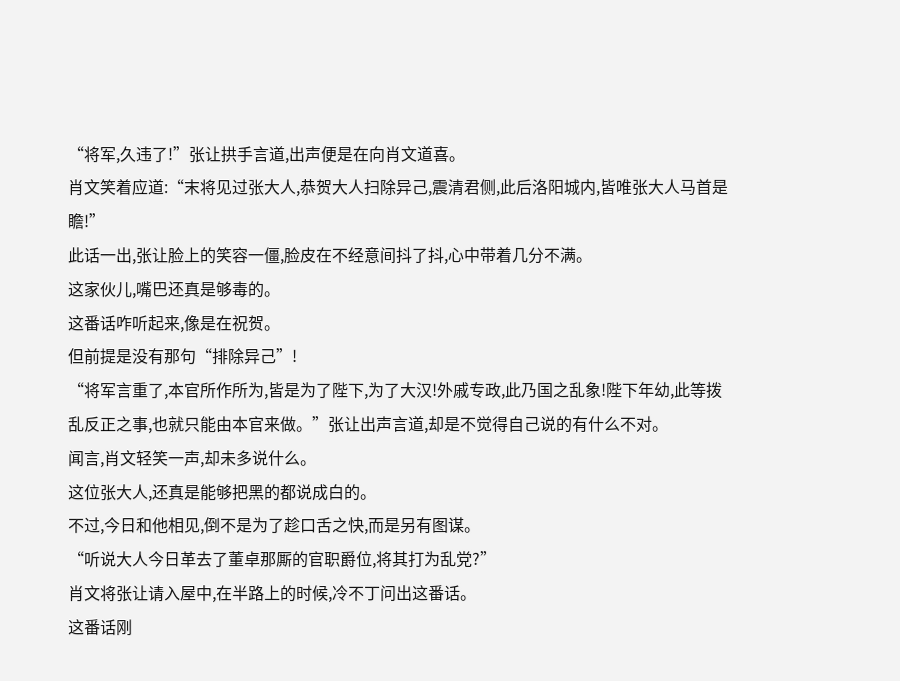“将军,久违了!”张让拱手言道,出声便是在向肖文道喜。
肖文笑着应道:“末将见过张大人,恭贺大人扫除异己,震清君侧,此后洛阳城内,皆唯张大人马首是瞻!”
此话一出,张让脸上的笑容一僵,脸皮在不经意间抖了抖,心中带着几分不满。
这家伙儿,嘴巴还真是够毒的。
这番话咋听起来,像是在祝贺。
但前提是没有那句“排除异己”!
“将军言重了,本官所作所为,皆是为了陛下,为了大汉!外戚专政,此乃国之乱象!陛下年幼,此等拨乱反正之事,也就只能由本官来做。”张让出声言道,却是不觉得自己说的有什么不对。
闻言,肖文轻笑一声,却未多说什么。
这位张大人,还真是能够把黑的都说成白的。
不过,今日和他相见,倒不是为了趁口舌之快,而是另有图谋。
“听说大人今日革去了董卓那厮的官职爵位,将其打为乱党?”
肖文将张让请入屋中,在半路上的时候,冷不丁问出这番话。
这番话刚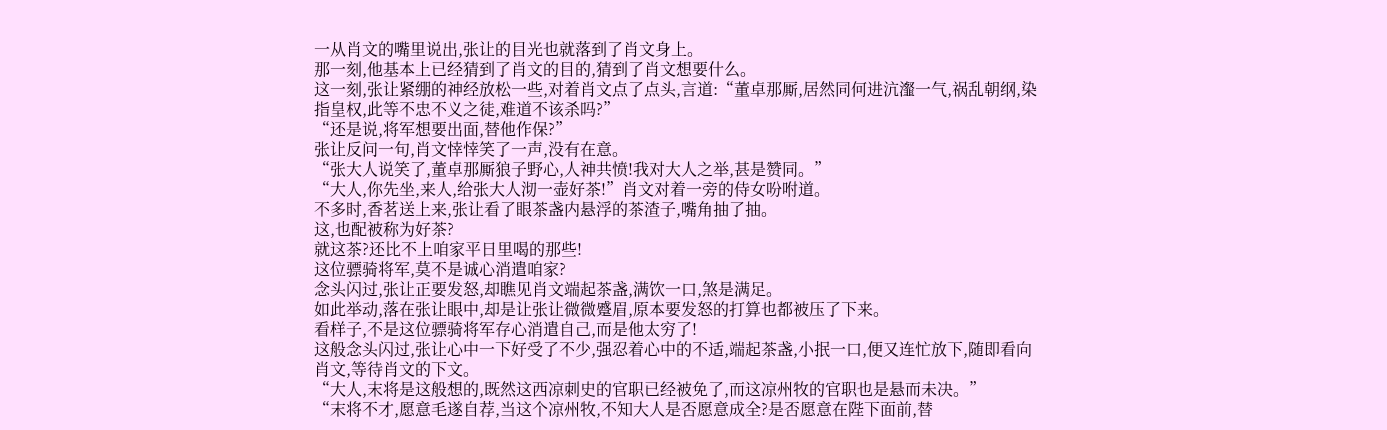一从肖文的嘴里说出,张让的目光也就落到了肖文身上。
那一刻,他基本上已经猜到了肖文的目的,猜到了肖文想要什么。
这一刻,张让紧绷的神经放松一些,对着肖文点了点头,言道:“董卓那厮,居然同何进沆瀣一气,祸乱朝纲,染指皇权,此等不忠不义之徒,难道不该杀吗?”
“还是说,将军想要出面,替他作保?”
张让反问一句,肖文悻悻笑了一声,没有在意。
“张大人说笑了,董卓那厮狼子野心,人神共愤!我对大人之举,甚是赞同。”
“大人,你先坐,来人,给张大人沏一壶好茶!”肖文对着一旁的侍女吩咐道。
不多时,香茗送上来,张让看了眼茶盏内悬浮的茶渣子,嘴角抽了抽。
这,也配被称为好茶?
就这茶?还比不上咱家平日里喝的那些!
这位骠骑将军,莫不是诚心消遣咱家?
念头闪过,张让正要发怒,却瞧见肖文端起茶盏,满饮一口,煞是满足。
如此举动,落在张让眼中,却是让张让微微蹙眉,原本要发怒的打算也都被压了下来。
看样子,不是这位骠骑将军存心消遣自己,而是他太穷了!
这般念头闪过,张让心中一下好受了不少,强忍着心中的不适,端起茶盏,小抿一口,便又连忙放下,随即看向肖文,等待肖文的下文。
“大人,末将是这般想的,既然这西凉刺史的官职已经被免了,而这凉州牧的官职也是悬而未决。”
“末将不才,愿意毛遂自荐,当这个凉州牧,不知大人是否愿意成全?是否愿意在陛下面前,替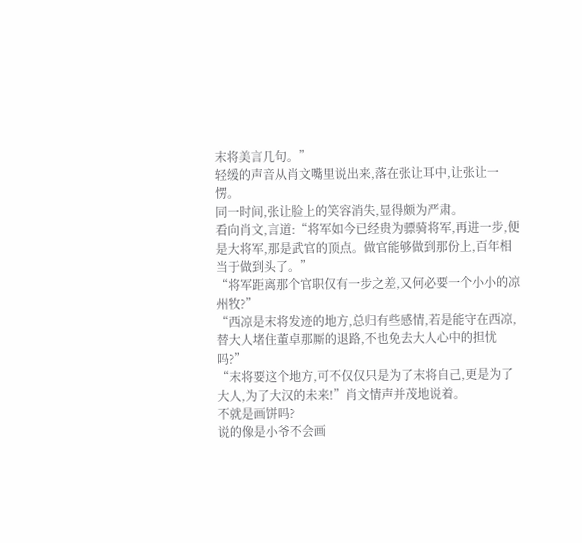末将美言几句。”
轻缓的声音从肖文嘴里说出来,落在张让耳中,让张让一愣。
同一时间,张让脸上的笑容消失,显得颇为严肃。
看向肖文,言道:“将军如今已经贵为骠骑将军,再进一步,便是大将军,那是武官的顶点。做官能够做到那份上,百年相当于做到头了。”
“将军距离那个官职仅有一步之差,又何必要一个小小的凉州牧?”
“西凉是末将发迹的地方,总归有些感情,若是能守在西凉,替大人堵住董卓那厮的退路,不也免去大人心中的担忧吗?”
“末将要这个地方,可不仅仅只是为了末将自己,更是为了大人,为了大汉的未来!”肖文情声并茂地说着。
不就是画饼吗?
说的像是小爷不会画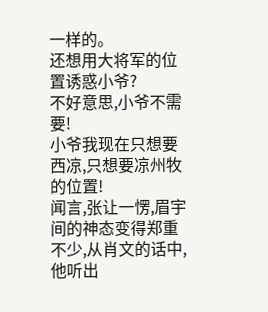一样的。
还想用大将军的位置诱惑小爷?
不好意思,小爷不需要!
小爷我现在只想要西凉,只想要凉州牧的位置!
闻言,张让一愣,眉宇间的神态变得郑重不少,从肖文的话中,他听出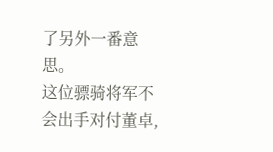了另外一番意思。
这位骠骑将军不会出手对付董卓,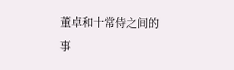董卓和十常侍之间的事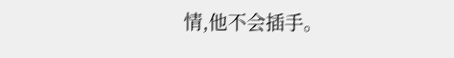情,他不会插手。